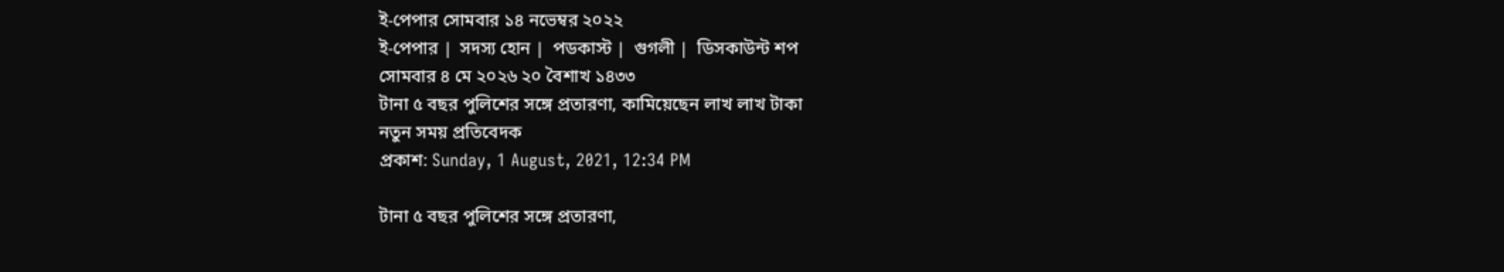ই-পেপার সোমবার ১৪ নভেম্বর ২০২২
ই-পেপার |  সদস্য হোন |  পডকাস্ট |  গুগলী |  ডিসকাউন্ট শপ
সোমবার ৪ মে ২০২৬ ২০ বৈশাখ ১৪৩৩
টানা ৫ বছর পুলিশের সঙ্গে প্রতারণা, কামিয়েছেন লাখ লাখ টাকা
নতুন সময় প্রতিবেদক
প্রকাশ: Sunday, 1 August, 2021, 12:34 PM

টানা ৫ বছর পুলিশের সঙ্গে প্রতারণা,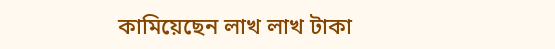কামিয়েছেন লাখ লাখ টাকা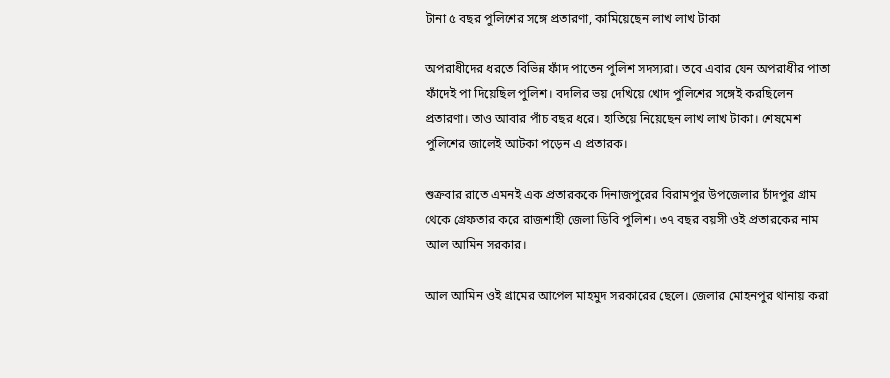টানা ৫ বছর পুলিশের সঙ্গে প্রতারণা, কামিয়েছেন লাখ লাখ টাকা

অপরাধীদের ধরতে বিভিন্ন ফাঁদ পাতেন পুলিশ সদস্যরা। তবে এবার যেন অপরাধীর পাতা ফাঁদেই পা দিয়েছিল পুলিশ। বদলির ভয় দেখিয়ে খোদ পুলিশের সঙ্গেই করছিলেন প্রতারণা। তাও আবার পাঁচ বছর ধরে। হাতিয়ে নিয়েছেন লাখ লাখ টাকা। শেষমেশ পুলিশের জালেই আটকা পড়েন এ প্রতারক।

শুক্রবার রাতে এমনই এক প্রতারককে দিনাজপুরের বিরামপুর উপজেলার চাঁদপুর গ্রাম থেকে গ্রেফতার করে রাজশাহী জেলা ডিবি পুলিশ। ৩৭ বছর বয়সী ওই প্রতারকের নাম আল আমিন সরকার।

আল আমিন ওই গ্রামের আপেল মাহমুদ সরকারের ছেলে। জেলার মোহনপুর থানায় করা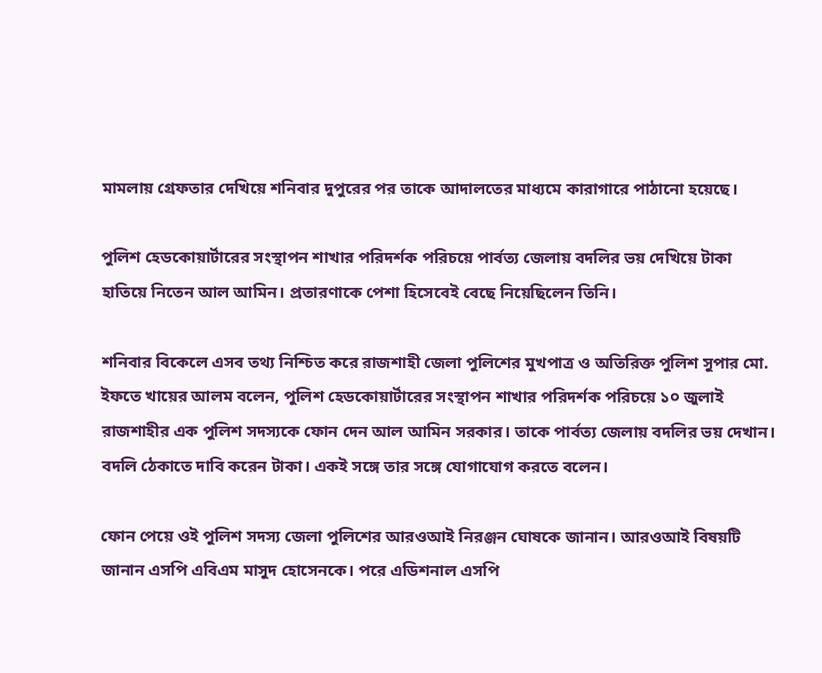মামলায় গ্রেফতার দেখিয়ে শনিবার দুপুরের পর তাকে আদালতের মাধ্যমে কারাগারে পাঠানো হয়েছে।

পুলিশ হেডকোয়ার্টারের সংস্থাপন শাখার পরিদর্শক পরিচয়ে পার্বত্য জেলায় বদলির ভয় দেখিয়ে টাকা হাতিয়ে নিতেন আল আমিন। প্রতারণাকে পেশা হিসেবেই বেছে নিয়েছিলেন তিনি।

শনিবার বিকেলে এসব তথ্য নিশ্চিত করে রাজশাহী জেলা পুলিশের মুখপাত্র ও অতিরিক্ত পুলিশ সুপার মো. ইফতে খায়ের আলম বলেন, পুলিশ হেডকোয়ার্টারের সংস্থাপন শাখার পরিদর্শক পরিচয়ে ১০ জুলাই রাজশাহীর এক পুলিশ সদস্যকে ফোন দেন আল আমিন সরকার। তাকে পার্বত্য জেলায় বদলির ভয় দেখান। বদলি ঠেকাতে দাবি করেন টাকা। একই সঙ্গে তার সঙ্গে যোগাযোগ করতে বলেন।

ফোন পেয়ে ওই পুলিশ সদস্য জেলা পুলিশের আরওআই নিরঞ্জন ঘোষকে জানান। আরওআই বিষয়টি জানান এসপি এবিএম মাসুদ হোসেনকে। পরে এডিশনাল এসপি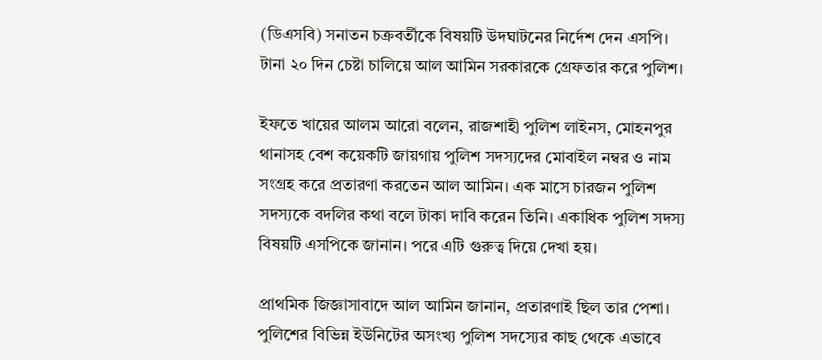(ডিএসবি) সনাতন চক্রবর্তীকে বিষয়টি উদঘাটনের নির্দেশ দেন এসপি। টানা ২০ দিন চেষ্টা চালিয়ে আল আমিন সরকারকে গ্রেফতার করে পুলিশ।

ইফতে খায়ের আলম আরো বলেন, রাজশাহী পুলিশ লাইনস, মোহনপুর থানাসহ বেশ কয়েকটি জায়গায় পুলিশ সদস্যদের মোবাইল নম্বর ও নাম সংগ্রহ করে প্রতারণা করতেন আল আমিন। এক মাসে চারজন পুলিশ সদস্যকে বদলির কথা বলে টাকা দাবি করেন তিনি। একাধিক পুলিশ সদস্য বিষয়টি এসপিকে জানান। পরে এটি গুরুত্ব দিয়ে দেখা হয়।

প্রাথমিক জিজ্ঞাসাবাদে আল আমিন জানান, প্রতারণাই ছিল তার পেশা। পুলিশের বিভিন্ন ইউনিটের অসংখ্য পুলিশ সদস্যের কাছ থেকে এভাবে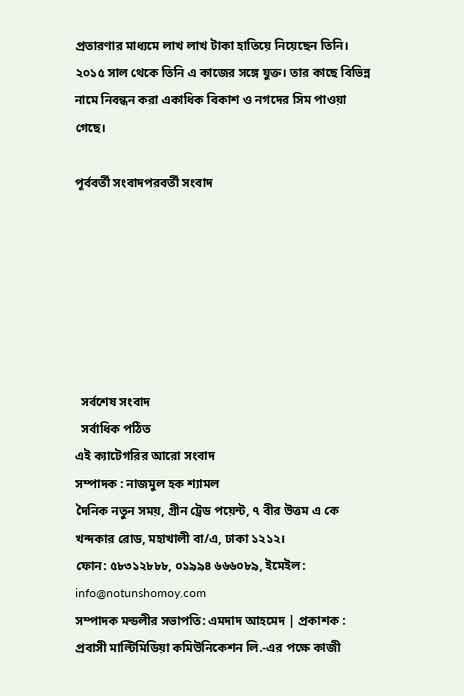প্রতারণার মাধ্যমে লাখ লাখ টাকা হাতিয়ে নিয়েছেন তিনি। ২০১৫ সাল থেকে তিনি এ কাজের সঙ্গে যুক্ত। তার কাছে বিভিন্ন নামে নিবন্ধন করা একাধিক বিকাশ ও নগদের সিম পাওয়া গেছে।

পূর্ববর্তী সংবাদপরবর্তী সংবাদ







  সর্বশেষ সংবাদ
  সর্বাধিক পঠিত
এই ক্যাটেগরির আরো সংবাদ
সম্পাদক : নাজমুল হক শ্যামল
দৈনিক নতুন সময়, গ্রীন ট্রেড পয়েন্ট, ৭ বীর উত্তম এ কে খন্দকার রোড, মহাখালী বা/এ, ঢাকা ১২১২।
ফোন: ৫৮৩১২৮৮৮, ০১৯৯৪ ৬৬৬০৮৯, ইমেইল: info@notunshomoy.com
সম্পাদক মন্ডলীর সভাপতি: এমদাদ আহমেদ | প্রকাশক : প্রবাসী মাল্টিমিডিয়া কমিউনিকেশন লি.-এর পক্ষে কাজী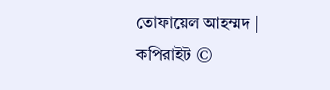তোফায়েল আহম্মদ | কপিরাইট ©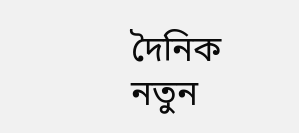দৈনিক নতুন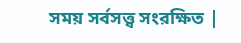সময় সর্বসত্ত্ব সংরক্ষিত |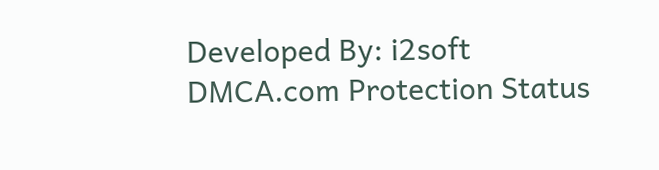Developed By: i2soft
DMCA.com Protection Status